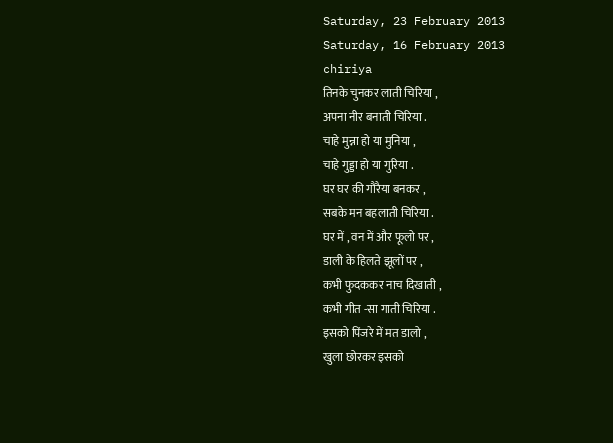Saturday, 23 February 2013
Saturday, 16 February 2013
chiriya
तिनके चुनकर लाती चिरिया ,
अपना नीर बनाती चिरिया .
चाहे मुन्ना हो या मुनिया ,
चाहे गुड्डा हो या गुरिया .
घर घर की गौरैया बनकर ,
सबके मन बहलाती चिरिया .
घर में , वन में और फूलो पर ,
डाली के हिलते झूलों पर ,
कभी फुदककर नाच दिखाती ,
कभी गीत -सा गाती चिरिया .
इसको पिंजरे में मत डालो ,
खुला छोरकर इसको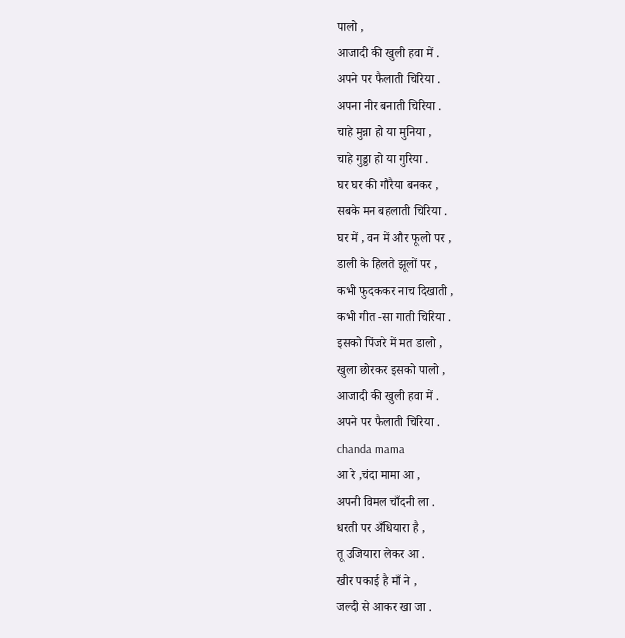पालो ,
आजादी की खुली हवा में .
अपने पर फैलाती चिरिया .
अपना नीर बनाती चिरिया .
चाहे मुन्ना हो या मुनिया ,
चाहे गुड्डा हो या गुरिया .
घर घर की गौरैया बनकर ,
सबके मन बहलाती चिरिया .
घर में , वन में और फूलो पर ,
डाली के हिलते झूलों पर ,
कभी फुदककर नाच दिखाती ,
कभी गीत -सा गाती चिरिया .
इसको पिंजरे में मत डालो ,
खुला छोरकर इसको पालो ,
आजादी की खुली हवा में .
अपने पर फैलाती चिरिया .
chanda mama
आ रे ,चंदा मामा आ ,
अपनी विमल चाँदनी ला .
धरती पर अँधियारा है ,
तू उजियारा लेकर आ .
खीर पकाई है माँ ने ,
जल्दी से आकर खा जा .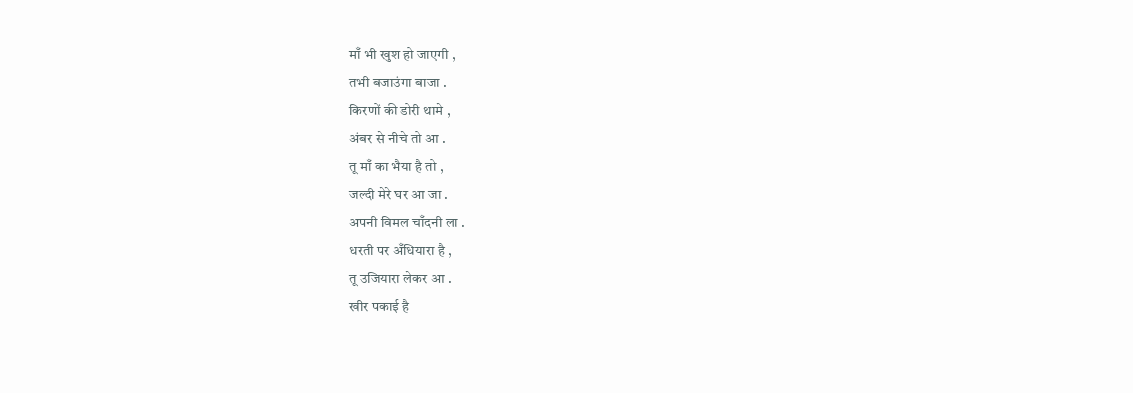माँ भी खुश हो जाएगी ,
तभी बजाउंगा बाजा .
किरणों की डोरी थामे ,
अंबर से नीचे तो आ .
तू माँ का भैया है तो ,
जल्दी मेरे घर आ जा .
अपनी विमल चाँदनी ला .
धरती पर अँधियारा है ,
तू उजियारा लेकर आ .
खीर पकाई है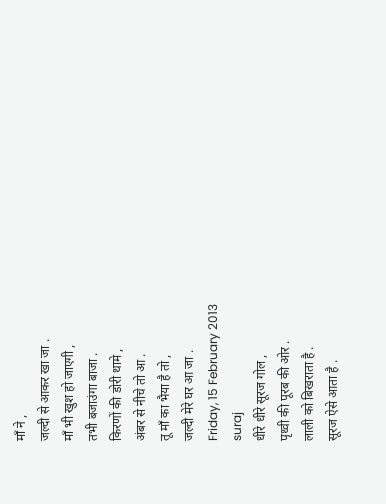माँ ने ,
जल्दी से आकर खा जा .
माँ भी खुश हो जाएगी ,
तभी बजाउंगा बाजा .
किरणों की डोरी थामे ,
अंबर से नीचे तो आ .
तू माँ का भैया है तो ,
जल्दी मेरे घर आ जा .
Friday, 15 February 2013
suraj
धीरे धीरे सूरज गोल ,
पृथ्वी की पूरब की ओर .
लाली को बिखराता है .
सूरज ऐसे आता है .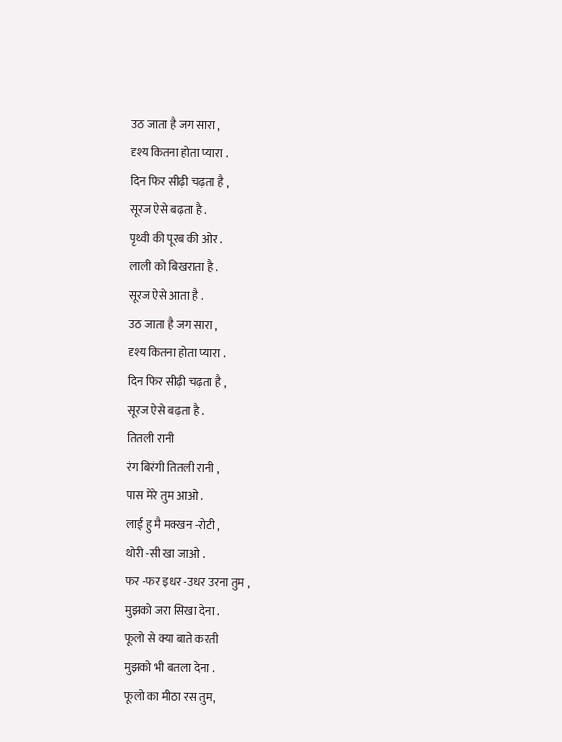उठ जाता है जग सारा ,
दृश्य कितना होता प्यारा .
दिन फिर सीढ़ी चढ़ता है ,
सूरज ऐसे बढ़ता है .
पृथ्वी की पूरब की ओर .
लाली को बिखराता है .
सूरज ऐसे आता है .
उठ जाता है जग सारा ,
दृश्य कितना होता प्यारा .
दिन फिर सीढ़ी चढ़ता है ,
सूरज ऐसे बढ़ता है .
तितली रानी
रंग बिरंगी तितली रानी ,
पास मेरे तुम आओ .
लाई हु मै मक्खन -रोटी ,
थोरी -सी खा जाओ .
फर -फर इधर -उधर उरना तुम ,
मुझको जरा सिखा देना .
फूलो से क्या बाते करती
मुझको भी बतला देना .
फूलो का मीठा रस तुम,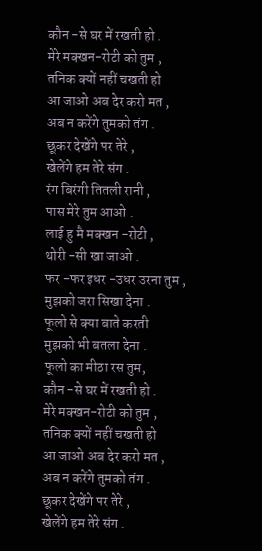कौन -से घर में रखती हो .
मेरे मक्खन-रोटी को तुम ,
तनिक क्यों नहीं चखती हो
आ जाओ अब देर करो मत ,
अब न करेंगे तुमको तंग .
छूकर देखेंगे पर तेरे ,
खेलेंगे हम तेरे संग .
रंग बिरंगी तितली रानी ,
पास मेरे तुम आओ .
लाई हु मै मक्खन -रोटी ,
थोरी -सी खा जाओ .
फर -फर इधर -उधर उरना तुम ,
मुझको जरा सिखा देना .
फूलो से क्या बाते करती
मुझको भी बतला देना .
फूलो का मीठा रस तुम,
कौन -से घर में रखती हो .
मेरे मक्खन-रोटी को तुम ,
तनिक क्यों नहीं चखती हो
आ जाओ अब देर करो मत ,
अब न करेंगे तुमको तंग .
छूकर देखेंगे पर तेरे ,
खेलेंगे हम तेरे संग .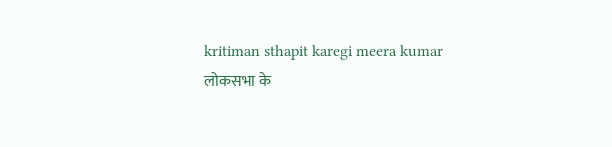kritiman sthapit karegi meera kumar
लोकसभा के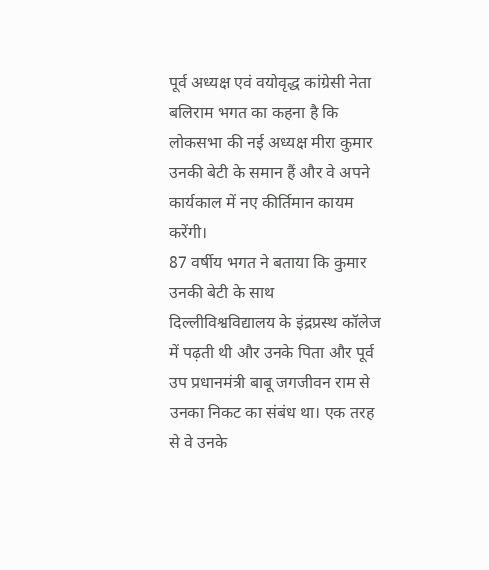पूर्व अध्यक्ष एवं वयोवृद्ध कांग्रेसी नेता बलिराम भगत का कहना है कि लोकसभा की नई अध्यक्ष मीरा कुमार उनकी बेटी के समान हैं और वे अपने कार्यकाल में नए कीर्तिमान कायम करेंगी।
87 वर्षीय भगत ने बताया कि कुमार उनकी बेटी के साथ दिल्लीविश्वविद्यालय के इंद्रप्रस्थ कॉलेज में पढ़ती थी और उनके पिता और पूर्व उप प्रधानमंत्री बाबू जगजीवन राम से उनका निकट का संबंध था। एक तरह से वे उनके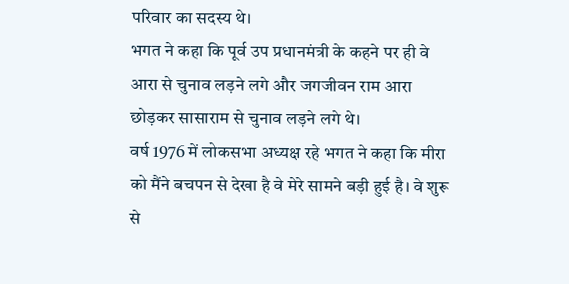परिवार का सदस्य थे।
भगत ने कहा कि पूर्व उप प्रधानमंत्री के कहने पर ही वे आरा से चुनाव लड़ने लगे और जगजीवन राम आरा छोड़कर सासाराम से चुनाव लड़ने लगे थे।
वर्ष 1976 में लोकसभा अध्यक्ष रहे भगत ने कहा कि मीरा को मैंने बचपन से देखा है वे मेरे सामने बड़ी हुई है। वे शुरू से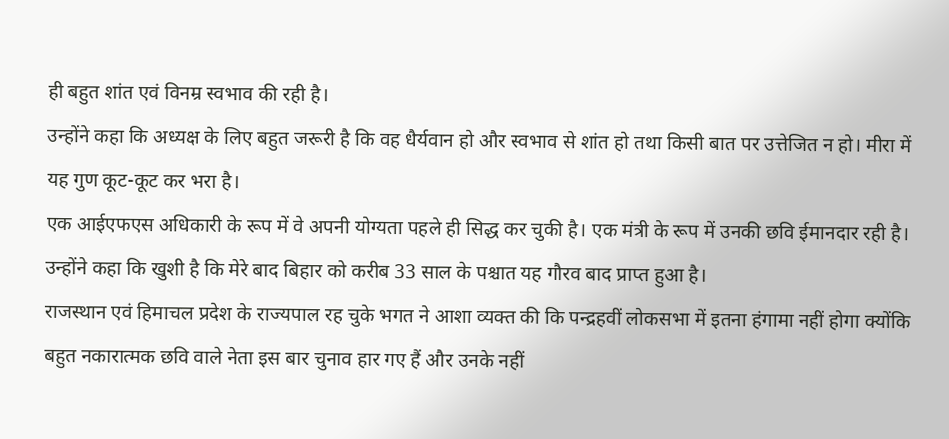ही बहुत शांत एवं विनम्र स्वभाव की रही है।
उन्होंने कहा कि अध्यक्ष के लिए बहुत जरूरी है कि वह धैर्यवान हो और स्वभाव से शांत हो तथा किसी बात पर उत्तेजित न हो। मीरा में यह गुण कूट-कूट कर भरा है।
एक आईएफएस अधिकारी के रूप में वे अपनी योग्यता पहले ही सिद्ध कर चुकी है। एक मंत्री के रूप में उनकी छवि ईमानदार रही है। उन्होंने कहा कि खुशी है कि मेरे बाद बिहार को करीब 33 साल के पश्चात यह गौरव बाद प्राप्त हुआ है।
राजस्थान एवं हिमाचल प्रदेश के राज्यपाल रह चुके भगत ने आशा व्यक्त की कि पन्द्रहवीं लोकसभा में इतना हंगामा नहीं होगा क्योंकि बहुत नकारात्मक छवि वाले नेता इस बार चुनाव हार गए हैं और उनके नहीं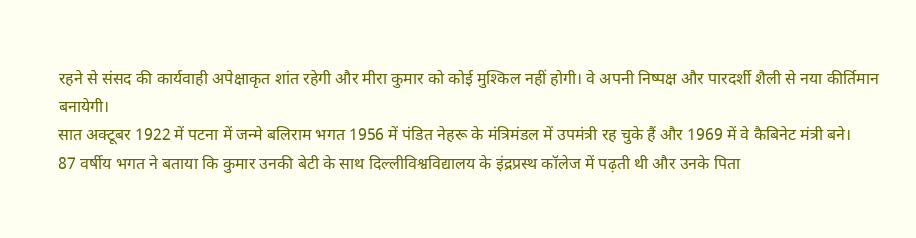रहने से संसद की कार्यवाही अपेक्षाकृत शांत रहेगी और मीरा कुमार को कोई मुश्किल नहीं होगी। वे अपनी निष्पक्ष और पारदर्शी शैली से नया कीर्तिमान बनायेगी।
सात अक्टूबर 1922 में पटना में जन्मे बलिराम भगत 1956 में पंडित नेहरू के मंत्रिमंडल में उपमंत्री रह चुके हैं और 1969 में वे कैबिनेट मंत्री बने।
87 वर्षीय भगत ने बताया कि कुमार उनकी बेटी के साथ दिल्लीविश्वविद्यालय के इंद्रप्रस्थ कॉलेज में पढ़ती थी और उनके पिता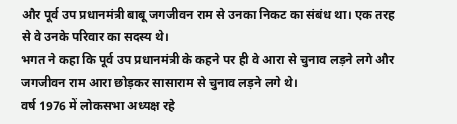और पूर्व उप प्रधानमंत्री बाबू जगजीवन राम से उनका निकट का संबंध था। एक तरह से वे उनके परिवार का सदस्य थे।
भगत ने कहा कि पूर्व उप प्रधानमंत्री के कहने पर ही वे आरा से चुनाव लड़ने लगे और जगजीवन राम आरा छोड़कर सासाराम से चुनाव लड़ने लगे थे।
वर्ष 1976 में लोकसभा अध्यक्ष रहे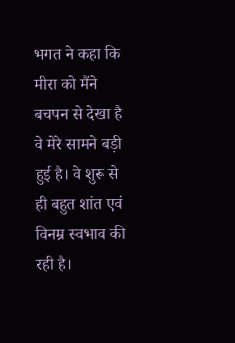भगत ने कहा कि मीरा को मैंने बचपन से देखा है वे मेरे सामने बड़ी हुई है। वे शुरू से ही बहुत शांत एवं विनम्र स्वभाव की रही है।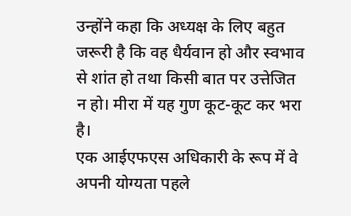उन्होंने कहा कि अध्यक्ष के लिए बहुत जरूरी है कि वह धैर्यवान हो और स्वभाव से शांत हो तथा किसी बात पर उत्तेजित न हो। मीरा में यह गुण कूट-कूट कर भरा है।
एक आईएफएस अधिकारी के रूप में वे अपनी योग्यता पहले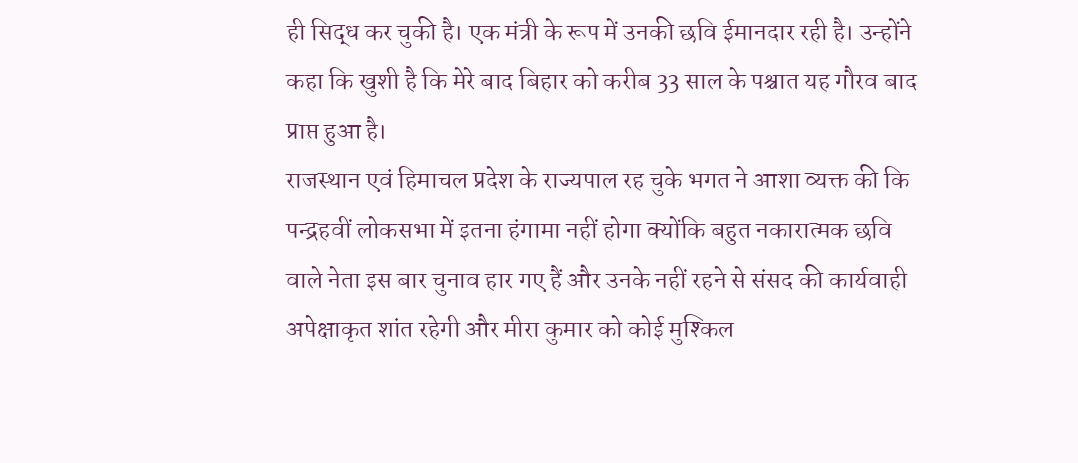ही सिद्ध कर चुकी है। एक मंत्री के रूप में उनकी छवि ईमानदार रही है। उन्होंने कहा कि खुशी है कि मेरे बाद बिहार को करीब 33 साल के पश्चात यह गौरव बाद प्राप्त हुआ है।
राजस्थान एवं हिमाचल प्रदेश के राज्यपाल रह चुके भगत ने आशा व्यक्त की कि पन्द्रहवीं लोकसभा में इतना हंगामा नहीं होगा क्योंकि बहुत नकारात्मक छवि वाले नेता इस बार चुनाव हार गए हैं और उनके नहीं रहने से संसद की कार्यवाही अपेक्षाकृत शांत रहेगी और मीरा कुमार को कोई मुश्किल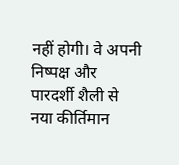नहीं होगी। वे अपनी निष्पक्ष और पारदर्शी शैली से नया कीर्तिमान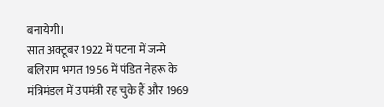बनायेगी।
सात अक्टूबर 1922 में पटना में जन्मे बलिराम भगत 1956 में पंडित नेहरू के मंत्रिमंडल में उपमंत्री रह चुके हैं और 1969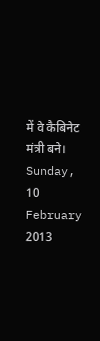में वे कैबिनेट मंत्री बने।
Sunday, 10 February 2013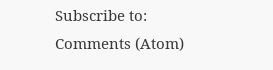Subscribe to:
Comments (Atom)